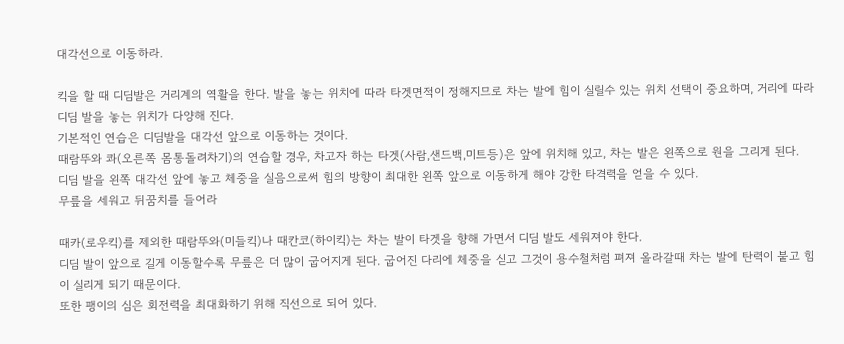대각선으로 이동하라.

킥을 할 때 디딤발은 거리계의 역활을 한다. 발을 놓는 위치에 따라 타겟면적이 정해지므로 차는 발에 힘이 실릴수 있는 위치 선택이 중요하며, 거리에 따라 디딤 발을 놓는 위치가 다양해 진다.
기본적인 연습은 디딤발을 대각선 앞으로 이동하는 것이다.
때람뚜와 콰(오른쪽 몸통돌려차기)의 연습할 경우, 차고자 하는 타겟(사람,샌드백,미트등)은 앞에 위치해 있고, 차는 발은 왼쪽으로 원을 그리게 된다.
디딤 발을 왼쪽 대각선 앞에 놓고 체중을 실음으로써 힘의 방향이 최대한 왼쪽 앞으로 이동하게 해야 강한 타격력을 얻을 수 있다.
무릎을 세워고 뒤꿈치를 들어라

때카(로우킥)를 제외한 때람뚜와(미들킥)나 때칸코(하이킥)는 차는 발이 타겟을 향해 가면서 디딤 발도 세워져야 한다.
디딤 발이 앞으로 길게 이동할수록 무릎은 더 많이 굽어지게 된다. 굽어진 다리에 체중을 싣고 그것이 용수철처럼 펴져 올라갈때 차는 발에 탄력이 붙고 힘이 실리게 되기 때문이다.
또한 팽이의 심은 회전력을 최대화하기 위해 직선으로 되어 있다.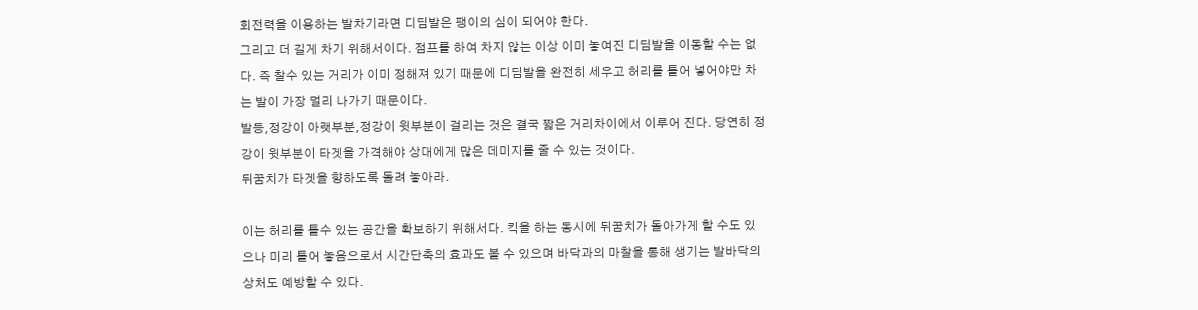회전력을 이용하는 발차기라면 디딤발은 팽이의 심이 되어야 한다.
그리고 더 길게 차기 위해서이다. 점프를 하여 차지 않는 이상 이미 놓여진 디딤발을 이동할 수는 없다. 즉 찰수 있는 거리가 이미 정해져 있기 때문에 디딤발을 완전히 세우고 허리를 틀어 넣어야만 차는 발이 가장 멀리 나가기 때문이다.
발등,정강이 아랫부분,정강이 윗부분이 걸리는 것은 결국 짧은 거리차이에서 이루어 진다. 당연히 정강이 윗부분이 타겟을 가격해야 상대에게 많은 데미지를 줄 수 있는 것이다.
뒤꿈치가 타겟을 향하도록 돌려 놓아라.

이는 허리를 틀수 있는 공간을 확보하기 위해서다. 킥을 하는 동시에 뒤꿈치가 돌아가게 할 수도 있으나 미리 틀어 놓음으로서 시간단축의 효과도 볼 수 있으며 바닥과의 마찰을 통해 생기는 발바닥의 상처도 예방할 수 있다.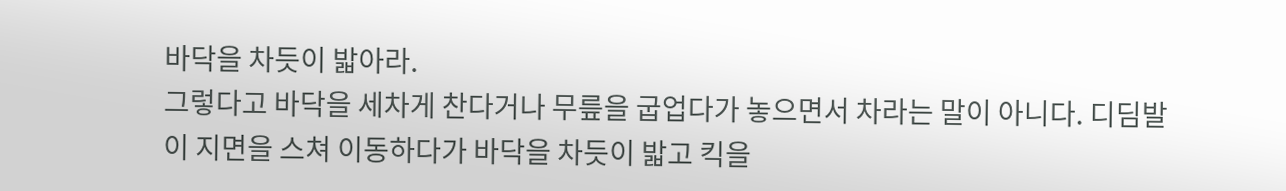바닥을 차듯이 밟아라.
그렇다고 바닥을 세차게 찬다거나 무릎을 굽업다가 놓으면서 차라는 말이 아니다. 디딤발이 지면을 스쳐 이동하다가 바닥을 차듯이 밟고 킥을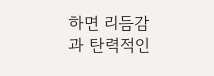하면 리듬감과 탄력적인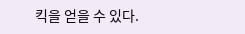킥을 얻을 수 있다.